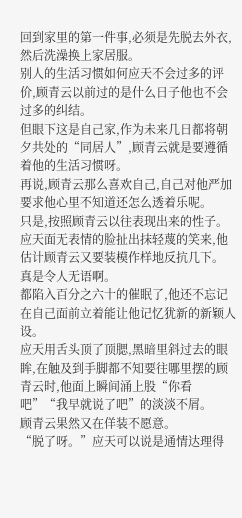回到家里的第一件事,必须是先脱去外衣,然后洗澡换上家居服。
别人的生活习惯如何应天不会过多的评价,顾青云以前过的是什么日子他也不会过多的纠结。
但眼下这是自己家,作为未来几日都将朝夕共处的“同居人”,顾青云就是要遵循着他的生活习惯呀。
再说,顾青云那么喜欢自己,自己对他严加要求他心里不知道还怎么透着乐呢。
只是,按照顾青云以往表现出来的性子。应天面无表情的脸扯出抹轻蔑的笑来,他估计顾青云又要装模作样地反抗几下。
真是令人无语啊。
都陷入百分之六十的催眠了,他还不忘记在自己面前立着能让他记忆犹新的新颖人设。
应天用舌头顶了顶腮,黑暗里斜过去的眼眸,在触及到手脚都不知要往哪里摆的顾青云时,他面上瞬间涌上股“你看吧”“我早就说了吧”的淡淡不屑。
顾青云果然又在佯装不愿意。
“脱了呀。”应天可以说是通情达理得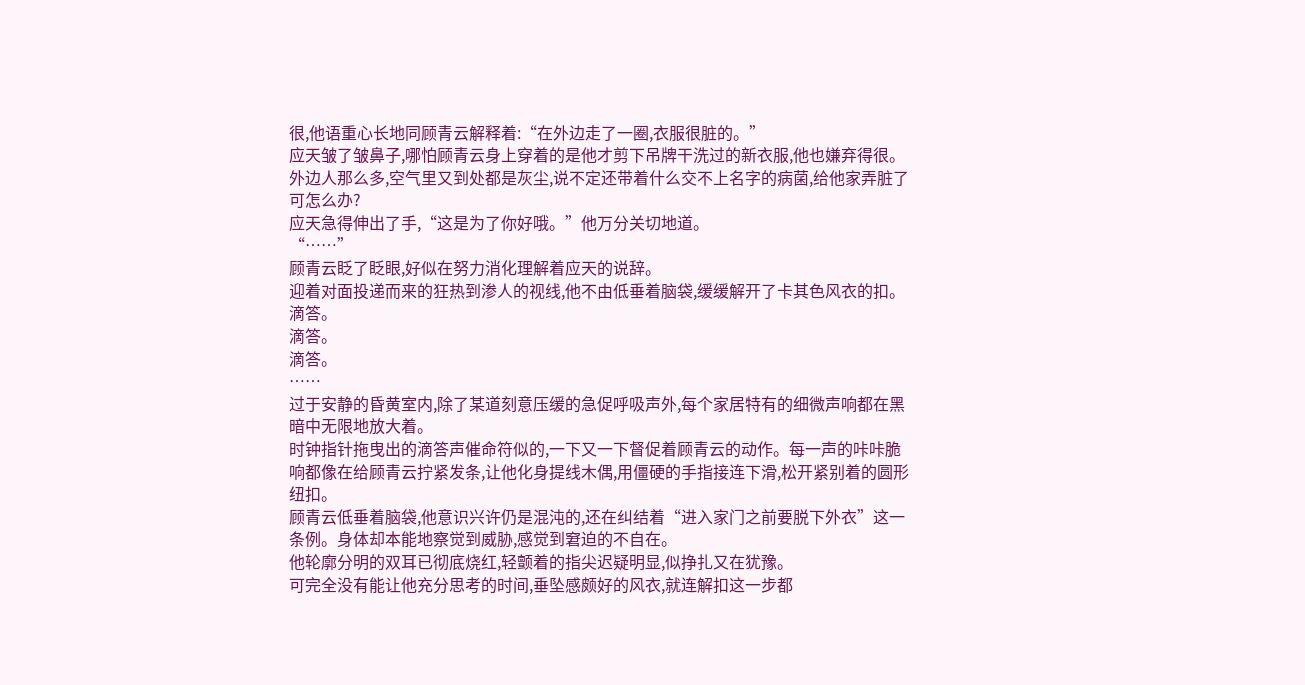很,他语重心长地同顾青云解释着:“在外边走了一圈,衣服很脏的。”
应天皱了皱鼻子,哪怕顾青云身上穿着的是他才剪下吊牌干洗过的新衣服,他也嫌弃得很。
外边人那么多,空气里又到处都是灰尘,说不定还带着什么交不上名字的病菌,给他家弄脏了可怎么办?
应天急得伸出了手,“这是为了你好哦。”他万分关切地道。
“……”
顾青云眨了眨眼,好似在努力消化理解着应天的说辞。
迎着对面投递而来的狂热到渗人的视线,他不由低垂着脑袋,缓缓解开了卡其色风衣的扣。
滴答。
滴答。
滴答。
……
过于安静的昏黄室内,除了某道刻意压缓的急促呼吸声外,每个家居特有的细微声响都在黑暗中无限地放大着。
时钟指针拖曳出的滴答声催命符似的,一下又一下督促着顾青云的动作。每一声的咔咔脆响都像在给顾青云拧紧发条,让他化身提线木偶,用僵硬的手指接连下滑,松开紧别着的圆形纽扣。
顾青云低垂着脑袋,他意识兴许仍是混沌的,还在纠结着“进入家门之前要脱下外衣”这一条例。身体却本能地察觉到威胁,感觉到窘迫的不自在。
他轮廓分明的双耳已彻底烧红,轻颤着的指尖迟疑明显,似挣扎又在犹豫。
可完全没有能让他充分思考的时间,垂坠感颇好的风衣,就连解扣这一步都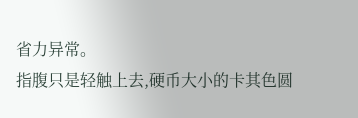省力异常。
指腹只是轻触上去,硬币大小的卡其色圆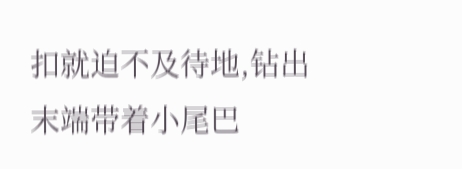扣就迫不及待地,钻出末端带着小尾巴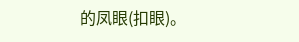的凤眼(扣眼)。